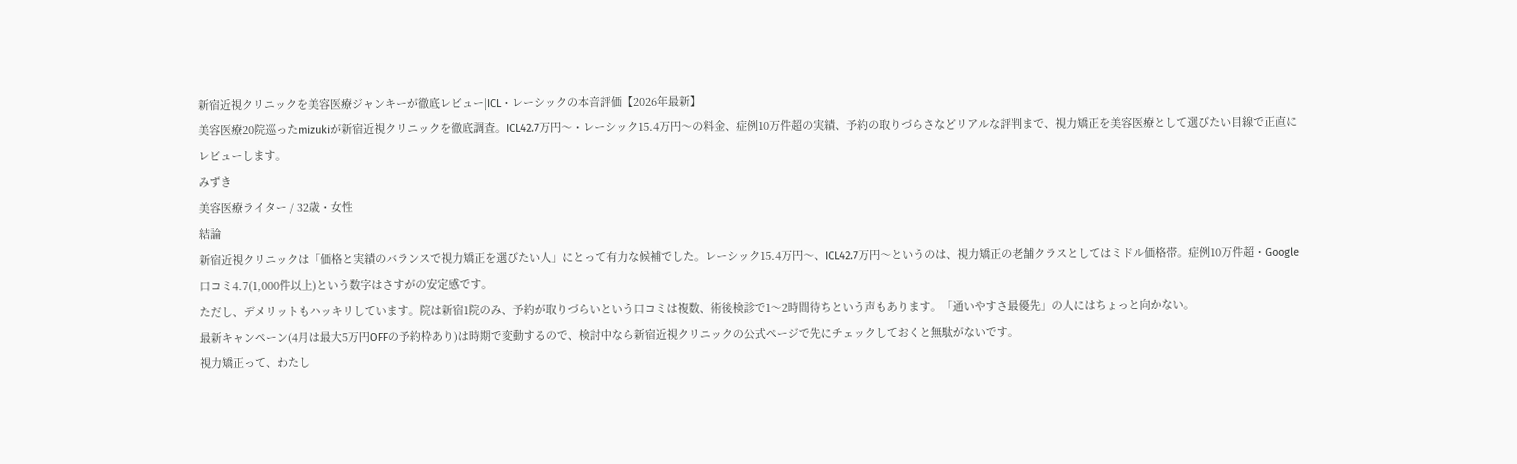新宿近視クリニックを美容医療ジャンキーが徹底レビュー|ICL・レーシックの本音評価【2026年最新】
美容医療20院巡ったmizukiが新宿近視クリニックを徹底調査。ICL42.7万円〜・レーシック15.4万円〜の料金、症例10万件超の実績、予約の取りづらさなどリアルな評判まで、視力矯正を美容医療として選びたい目線で正直にレビューします。
みずき
美容医療ライター / 32歳・女性
結論
新宿近視クリニックは「価格と実績のバランスで視力矯正を選びたい人」にとって有力な候補でした。レーシック15.4万円〜、ICL42.7万円〜というのは、視力矯正の老舗クラスとしてはミドル価格帯。症例10万件超・Google口コミ4.7(1,000件以上)という数字はさすがの安定感です。
ただし、デメリットもハッキリしています。院は新宿1院のみ、予約が取りづらいという口コミは複数、術後検診で1〜2時間待ちという声もあります。「通いやすさ最優先」の人にはちょっと向かない。
最新キャンペーン(4月は最大5万円OFFの予約枠あり)は時期で変動するので、検討中なら新宿近視クリニックの公式ページで先にチェックしておくと無駄がないです。
視力矯正って、わたし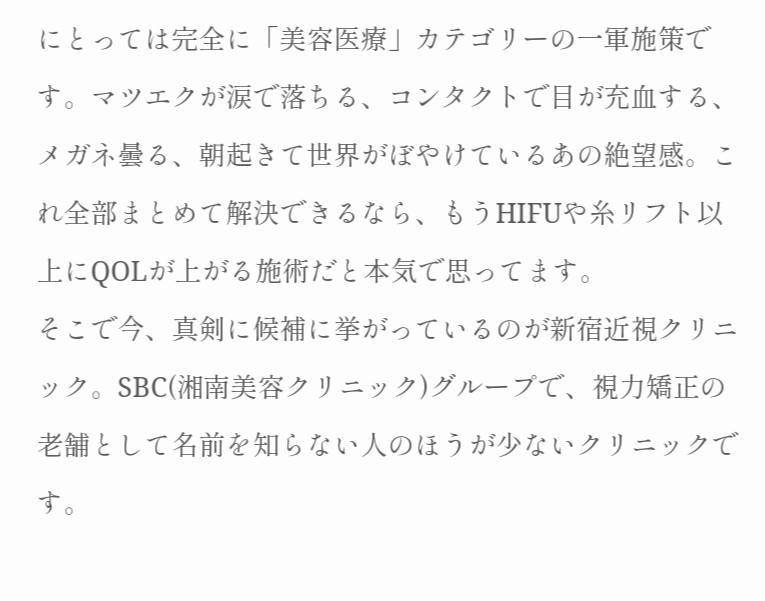にとっては完全に「美容医療」カテゴリーの一軍施策です。マツエクが涙で落ちる、コンタクトで目が充血する、メガネ曇る、朝起きて世界がぼやけているあの絶望感。これ全部まとめて解決できるなら、もうHIFUや糸リフト以上にQOLが上がる施術だと本気で思ってます。
そこで今、真剣に候補に挙がっているのが新宿近視クリニック。SBC(湘南美容クリニック)グループで、視力矯正の老舗として名前を知らない人のほうが少ないクリニックです。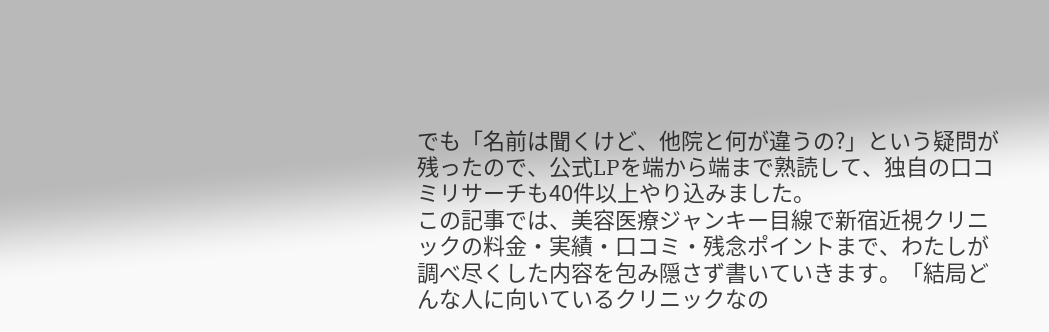でも「名前は聞くけど、他院と何が違うの?」という疑問が残ったので、公式LPを端から端まで熟読して、独自の口コミリサーチも40件以上やり込みました。
この記事では、美容医療ジャンキー目線で新宿近視クリニックの料金・実績・口コミ・残念ポイントまで、わたしが調べ尽くした内容を包み隠さず書いていきます。「結局どんな人に向いているクリニックなの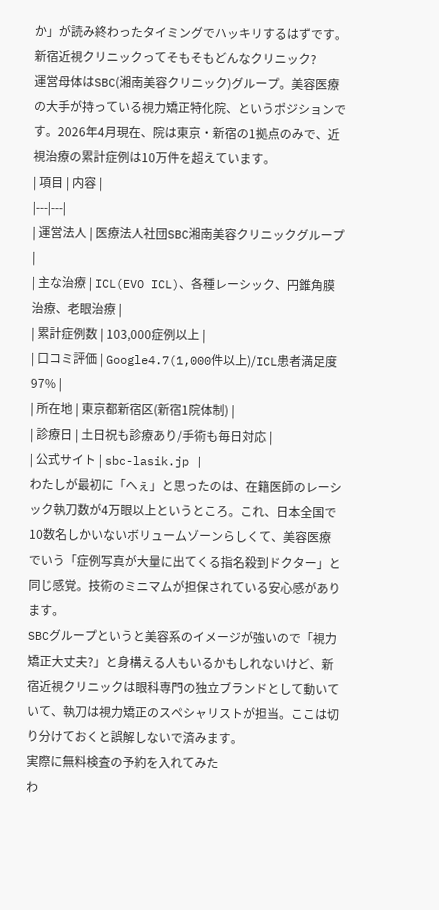か」が読み終わったタイミングでハッキリするはずです。
新宿近視クリニックってそもそもどんなクリニック?
運営母体はSBC(湘南美容クリニック)グループ。美容医療の大手が持っている視力矯正特化院、というポジションです。2026年4月現在、院は東京・新宿の1拠点のみで、近視治療の累計症例は10万件を超えています。
| 項目 | 内容 |
|---|---|
| 運営法人 | 医療法人社団SBC湘南美容クリニックグループ |
| 主な治療 | ICL(EVO ICL)、各種レーシック、円錐角膜治療、老眼治療 |
| 累計症例数 | 103,000症例以上 |
| 口コミ評価 | Google4.7(1,000件以上)/ICL患者満足度97% |
| 所在地 | 東京都新宿区(新宿1院体制) |
| 診療日 | 土日祝も診療あり/手術も毎日対応 |
| 公式サイト | sbc-lasik.jp |
わたしが最初に「へぇ」と思ったのは、在籍医師のレーシック執刀数が4万眼以上というところ。これ、日本全国で10数名しかいないボリュームゾーンらしくて、美容医療でいう「症例写真が大量に出てくる指名殺到ドクター」と同じ感覚。技術のミニマムが担保されている安心感があります。
SBCグループというと美容系のイメージが強いので「視力矯正大丈夫?」と身構える人もいるかもしれないけど、新宿近視クリニックは眼科専門の独立ブランドとして動いていて、執刀は視力矯正のスペシャリストが担当。ここは切り分けておくと誤解しないで済みます。
実際に無料検査の予約を入れてみた
わ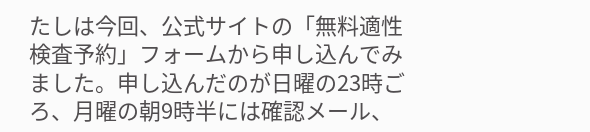たしは今回、公式サイトの「無料適性検査予約」フォームから申し込んでみました。申し込んだのが日曜の23時ごろ、月曜の朝9時半には確認メール、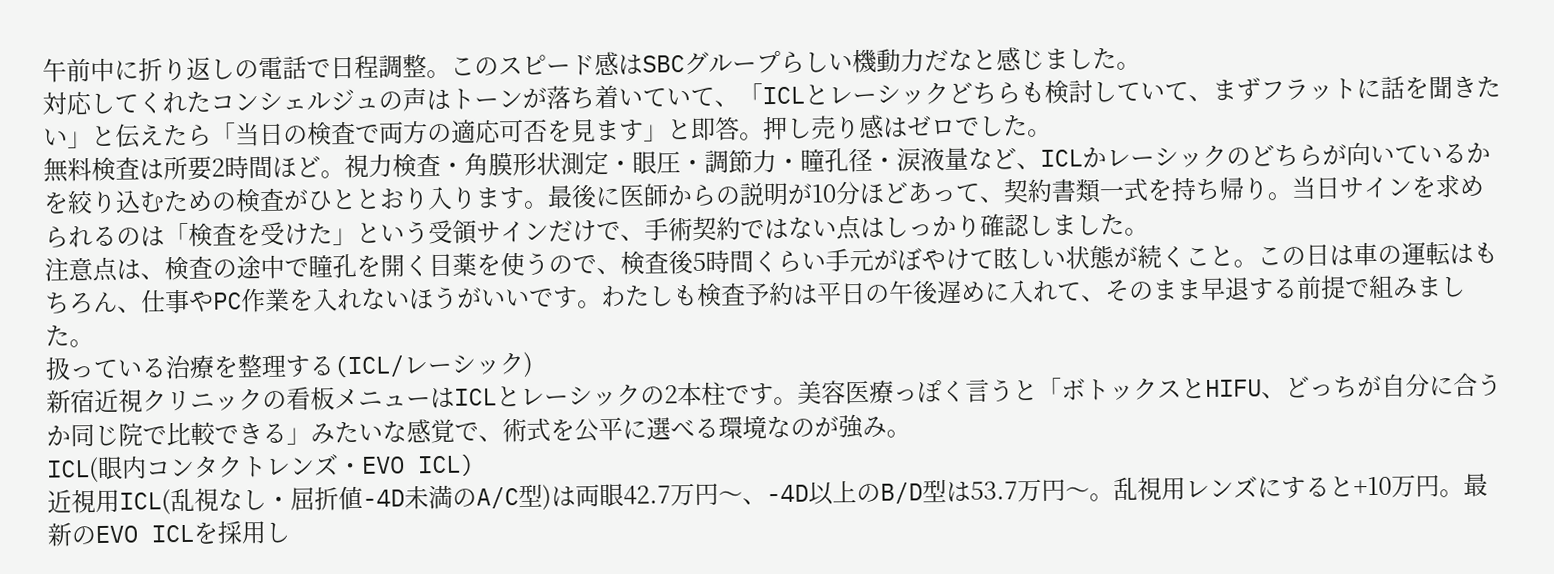午前中に折り返しの電話で日程調整。このスピード感はSBCグループらしい機動力だなと感じました。
対応してくれたコンシェルジュの声はトーンが落ち着いていて、「ICLとレーシックどちらも検討していて、まずフラットに話を聞きたい」と伝えたら「当日の検査で両方の適応可否を見ます」と即答。押し売り感はゼロでした。
無料検査は所要2時間ほど。視力検査・角膜形状測定・眼圧・調節力・瞳孔径・涙液量など、ICLかレーシックのどちらが向いているかを絞り込むための検査がひととおり入ります。最後に医師からの説明が10分ほどあって、契約書類一式を持ち帰り。当日サインを求められるのは「検査を受けた」という受領サインだけで、手術契約ではない点はしっかり確認しました。
注意点は、検査の途中で瞳孔を開く目薬を使うので、検査後5時間くらい手元がぼやけて眩しい状態が続くこと。この日は車の運転はもちろん、仕事やPC作業を入れないほうがいいです。わたしも検査予約は平日の午後遅めに入れて、そのまま早退する前提で組みました。
扱っている治療を整理する(ICL/レーシック)
新宿近視クリニックの看板メニューはICLとレーシックの2本柱です。美容医療っぽく言うと「ボトックスとHIFU、どっちが自分に合うか同じ院で比較できる」みたいな感覚で、術式を公平に選べる環境なのが強み。
ICL(眼内コンタクトレンズ・EVO ICL)
近視用ICL(乱視なし・屈折値-4D未満のA/C型)は両眼42.7万円〜、-4D以上のB/D型は53.7万円〜。乱視用レンズにすると+10万円。最新のEVO ICLを採用し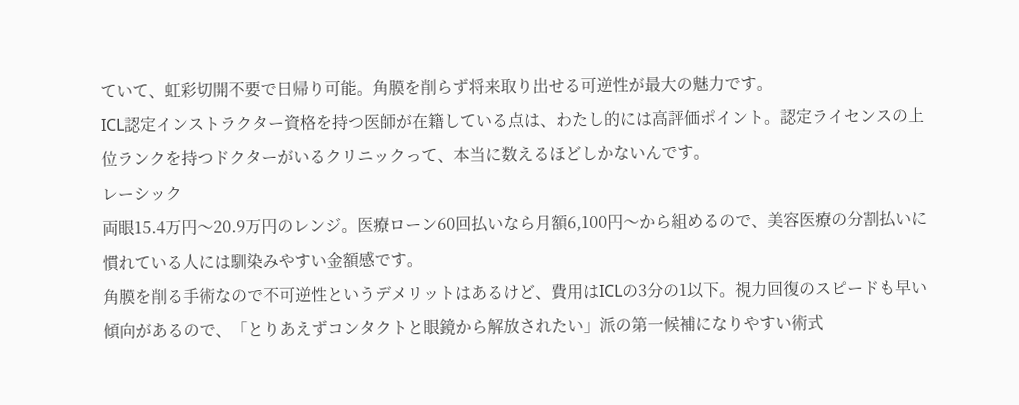ていて、虹彩切開不要で日帰り可能。角膜を削らず将来取り出せる可逆性が最大の魅力です。
ICL認定インストラクター資格を持つ医師が在籍している点は、わたし的には高評価ポイント。認定ライセンスの上位ランクを持つドクターがいるクリニックって、本当に数えるほどしかないんです。
レーシック
両眼15.4万円〜20.9万円のレンジ。医療ローン60回払いなら月額6,100円〜から組めるので、美容医療の分割払いに慣れている人には馴染みやすい金額感です。
角膜を削る手術なので不可逆性というデメリットはあるけど、費用はICLの3分の1以下。視力回復のスピードも早い傾向があるので、「とりあえずコンタクトと眼鏡から解放されたい」派の第一候補になりやすい術式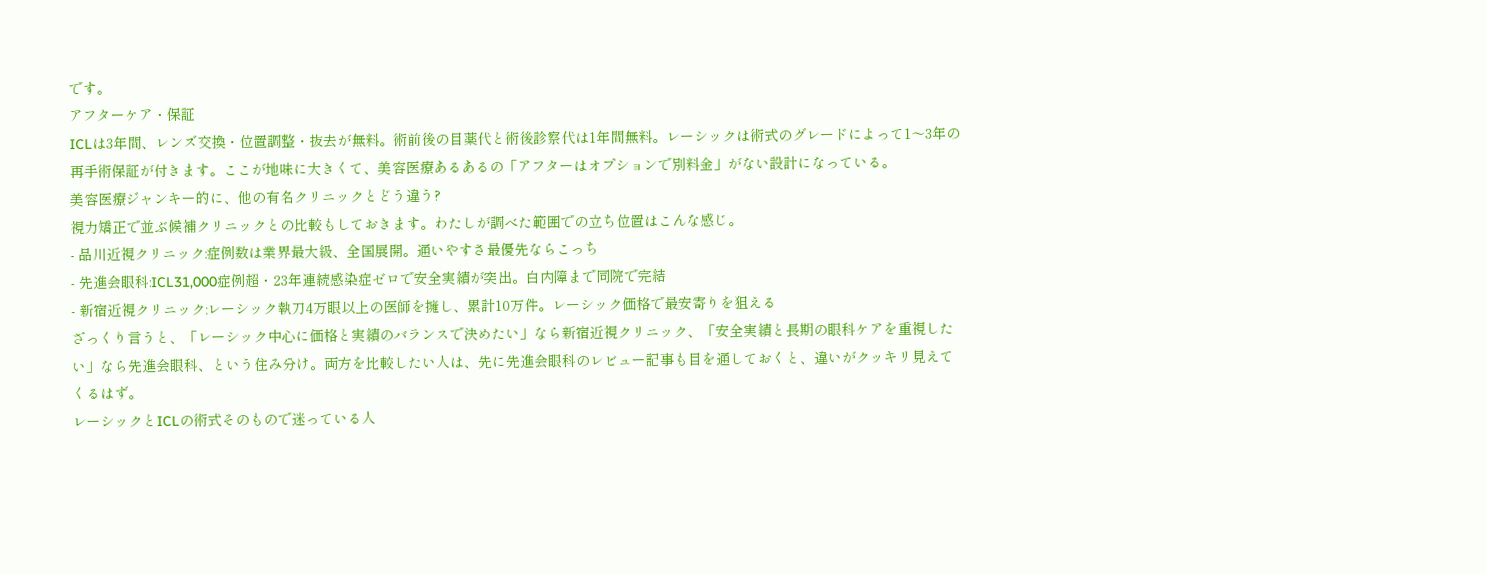です。
アフターケア・保証
ICLは3年間、レンズ交換・位置調整・抜去が無料。術前後の目薬代と術後診察代は1年間無料。レーシックは術式のグレードによって1〜3年の再手術保証が付きます。ここが地味に大きくて、美容医療あるあるの「アフターはオプションで別料金」がない設計になっている。
美容医療ジャンキー的に、他の有名クリニックとどう違う?
視力矯正で並ぶ候補クリニックとの比較もしておきます。わたしが調べた範囲での立ち位置はこんな感じ。
- 品川近視クリニック:症例数は業界最大級、全国展開。通いやすさ最優先ならこっち
- 先進会眼科:ICL31,000症例超・23年連続感染症ゼロで安全実績が突出。白内障まで同院で完結
- 新宿近視クリニック:レーシック執刀4万眼以上の医師を擁し、累計10万件。レーシック価格で最安寄りを狙える
ざっくり言うと、「レーシック中心に価格と実績のバランスで決めたい」なら新宿近視クリニック、「安全実績と長期の眼科ケアを重視したい」なら先進会眼科、という住み分け。両方を比較したい人は、先に先進会眼科のレビュー記事も目を通しておくと、違いがクッキリ見えてくるはず。
レーシックとICLの術式そのもので迷っている人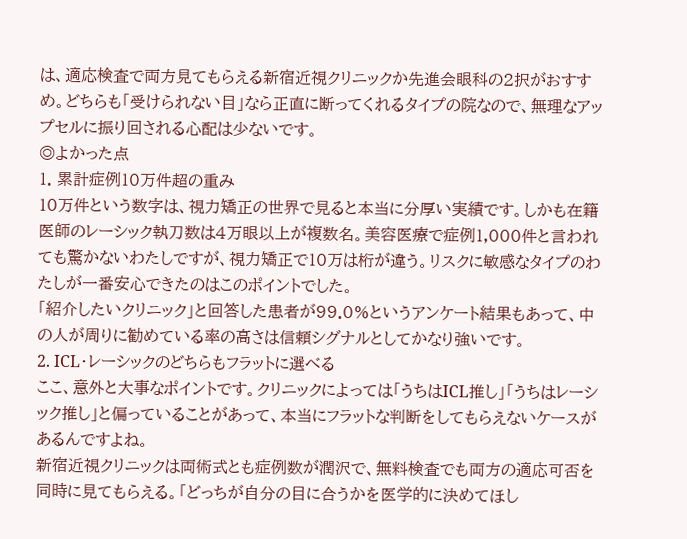は、適応検査で両方見てもらえる新宿近視クリニックか先進会眼科の2択がおすすめ。どちらも「受けられない目」なら正直に断ってくれるタイプの院なので、無理なアップセルに振り回される心配は少ないです。
◎よかった点
1. 累計症例10万件超の重み
10万件という数字は、視力矯正の世界で見ると本当に分厚い実績です。しかも在籍医師のレーシック執刀数は4万眼以上が複数名。美容医療で症例1,000件と言われても驚かないわたしですが、視力矯正で10万は桁が違う。リスクに敏感なタイプのわたしが一番安心できたのはこのポイントでした。
「紹介したいクリニック」と回答した患者が99.0%というアンケート結果もあって、中の人が周りに勧めている率の高さは信頼シグナルとしてかなり強いです。
2. ICL・レーシックのどちらもフラットに選べる
ここ、意外と大事なポイントです。クリニックによっては「うちはICL推し」「うちはレーシック推し」と偏っていることがあって、本当にフラットな判断をしてもらえないケースがあるんですよね。
新宿近視クリニックは両術式とも症例数が潤沢で、無料検査でも両方の適応可否を同時に見てもらえる。「どっちが自分の目に合うかを医学的に決めてほし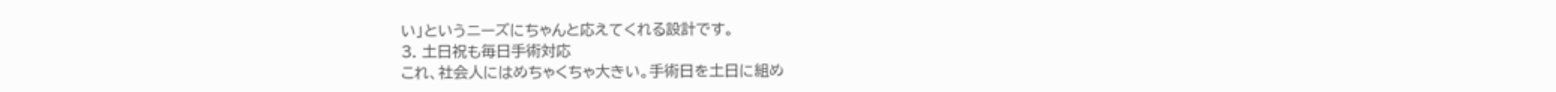い」というニーズにちゃんと応えてくれる設計です。
3. 土日祝も毎日手術対応
これ、社会人にはめちゃくちゃ大きい。手術日を土日に組め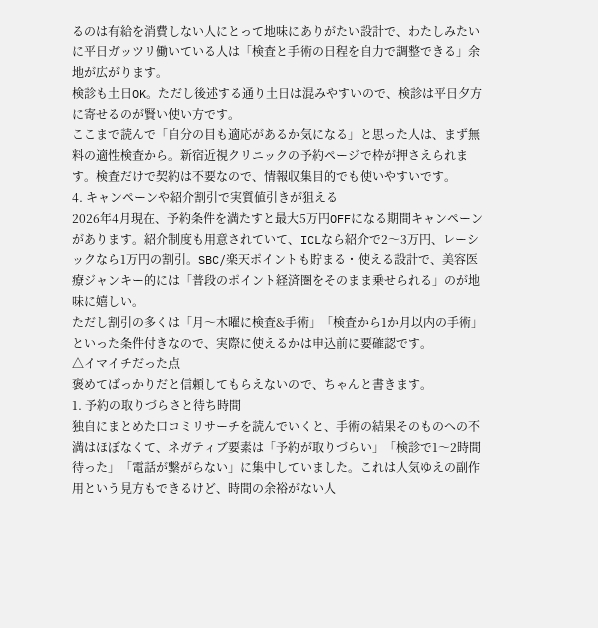るのは有給を消費しない人にとって地味にありがたい設計で、わたしみたいに平日ガッツリ働いている人は「検査と手術の日程を自力で調整できる」余地が広がります。
検診も土日OK。ただし後述する通り土日は混みやすいので、検診は平日夕方に寄せるのが賢い使い方です。
ここまで読んで「自分の目も適応があるか気になる」と思った人は、まず無料の適性検査から。新宿近視クリニックの予約ページで枠が押さえられます。検査だけで契約は不要なので、情報収集目的でも使いやすいです。
4. キャンペーンや紹介割引で実質値引きが狙える
2026年4月現在、予約条件を満たすと最大5万円OFFになる期間キャンペーンがあります。紹介制度も用意されていて、ICLなら紹介で2〜3万円、レーシックなら1万円の割引。SBC/楽天ポイントも貯まる・使える設計で、美容医療ジャンキー的には「普段のポイント経済圏をそのまま乗せられる」のが地味に嬉しい。
ただし割引の多くは「月〜木曜に検査&手術」「検査から1か月以内の手術」といった条件付きなので、実際に使えるかは申込前に要確認です。
△イマイチだった点
褒めてばっかりだと信頼してもらえないので、ちゃんと書きます。
1. 予約の取りづらさと待ち時間
独自にまとめた口コミリサーチを読んでいくと、手術の結果そのものへの不満はほぼなくて、ネガティブ要素は「予約が取りづらい」「検診で1〜2時間待った」「電話が繋がらない」に集中していました。これは人気ゆえの副作用という見方もできるけど、時間の余裕がない人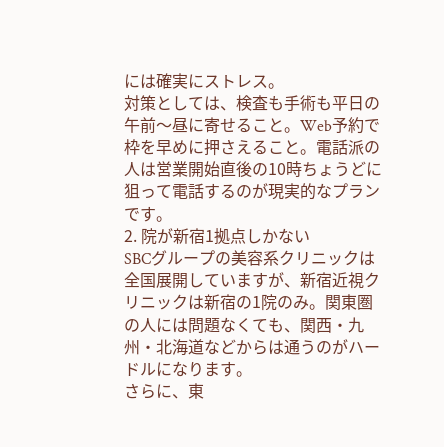には確実にストレス。
対策としては、検査も手術も平日の午前〜昼に寄せること。Web予約で枠を早めに押さえること。電話派の人は営業開始直後の10時ちょうどに狙って電話するのが現実的なプランです。
2. 院が新宿1拠点しかない
SBCグループの美容系クリニックは全国展開していますが、新宿近視クリニックは新宿の1院のみ。関東圏の人には問題なくても、関西・九州・北海道などからは通うのがハードルになります。
さらに、東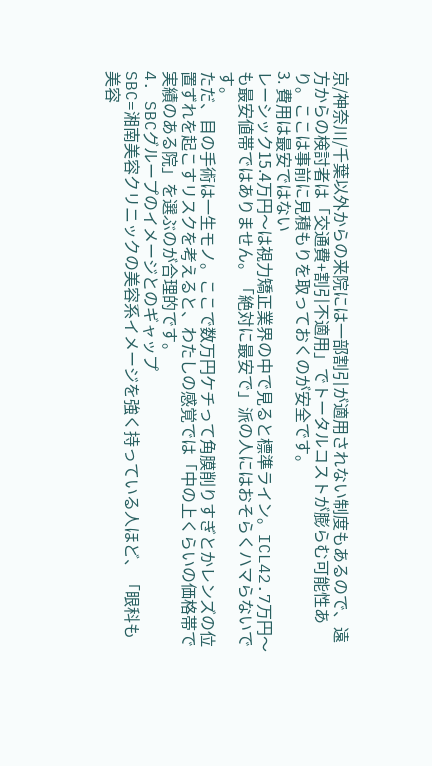京/神奈川/千葉以外からの来院には一部割引が適用されない制度もあるので、遠方からの検討者は「交通費+割引不適用」でトータルコストが膨らむ可能性あり。ここは事前に見積もりを取っておくのが安全です。
3. 費用は最安ではない
レーシック15.4万円〜は視力矯正業界の中で見ると標準ライン。ICL42.7万円〜も最安値帯ではありません。「絶対に最安で」派の人にはおそらくハマらないです。
ただ、目の手術は一生モノ。ここで数万円ケチって角膜削りすぎとかレンズの位置ずれを起こすリスクを考えると、わたしの感覚では「中の上くらいの価格帯で実績のある院」を選ぶのが合理的です。
4. SBCグループのイメージとのギャップ
SBC=湘南美容クリニックの美容系イメージを強く持っている人ほど、「眼科も美容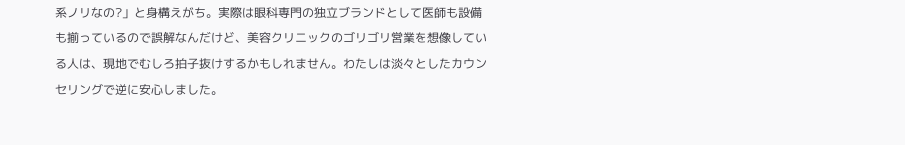系ノリなの?」と身構えがち。実際は眼科専門の独立ブランドとして医師も設備も揃っているので誤解なんだけど、美容クリニックのゴリゴリ営業を想像している人は、現地でむしろ拍子抜けするかもしれません。わたしは淡々としたカウンセリングで逆に安心しました。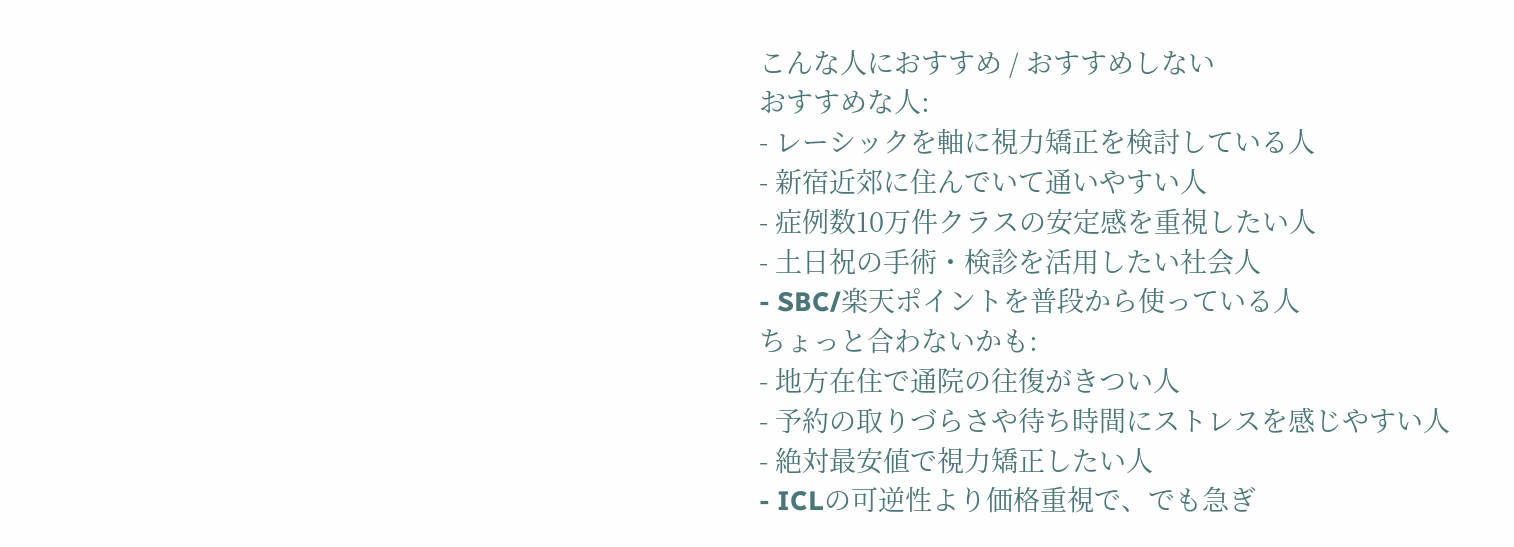こんな人におすすめ / おすすめしない
おすすめな人:
- レーシックを軸に視力矯正を検討している人
- 新宿近郊に住んでいて通いやすい人
- 症例数10万件クラスの安定感を重視したい人
- 土日祝の手術・検診を活用したい社会人
- SBC/楽天ポイントを普段から使っている人
ちょっと合わないかも:
- 地方在住で通院の往復がきつい人
- 予約の取りづらさや待ち時間にストレスを感じやすい人
- 絶対最安値で視力矯正したい人
- ICLの可逆性より価格重視で、でも急ぎ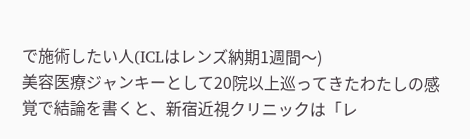で施術したい人(ICLはレンズ納期1週間〜)
美容医療ジャンキーとして20院以上巡ってきたわたしの感覚で結論を書くと、新宿近視クリニックは「レ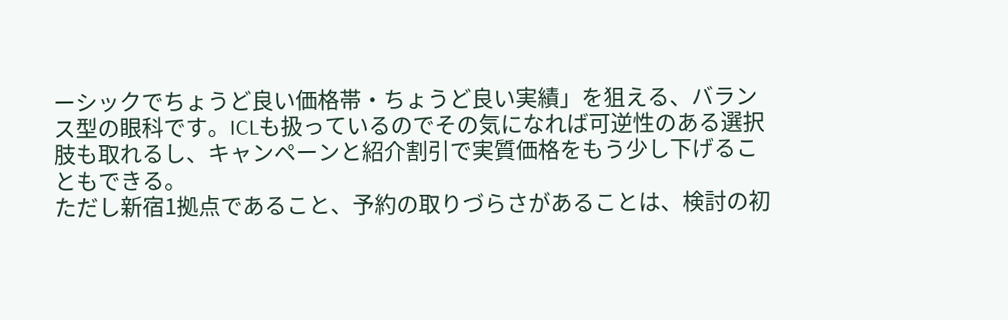ーシックでちょうど良い価格帯・ちょうど良い実績」を狙える、バランス型の眼科です。ICLも扱っているのでその気になれば可逆性のある選択肢も取れるし、キャンペーンと紹介割引で実質価格をもう少し下げることもできる。
ただし新宿1拠点であること、予約の取りづらさがあることは、検討の初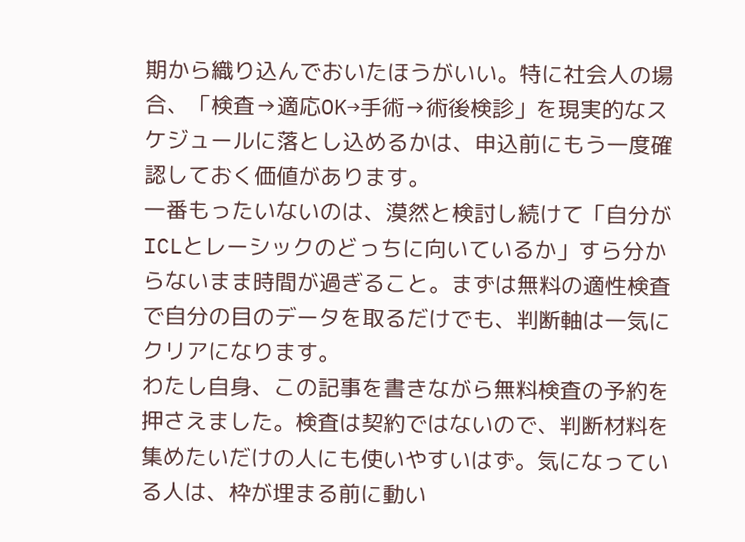期から織り込んでおいたほうがいい。特に社会人の場合、「検査→適応OK→手術→術後検診」を現実的なスケジュールに落とし込めるかは、申込前にもう一度確認しておく価値があります。
一番もったいないのは、漠然と検討し続けて「自分がICLとレーシックのどっちに向いているか」すら分からないまま時間が過ぎること。まずは無料の適性検査で自分の目のデータを取るだけでも、判断軸は一気にクリアになります。
わたし自身、この記事を書きながら無料検査の予約を押さえました。検査は契約ではないので、判断材料を集めたいだけの人にも使いやすいはず。気になっている人は、枠が埋まる前に動い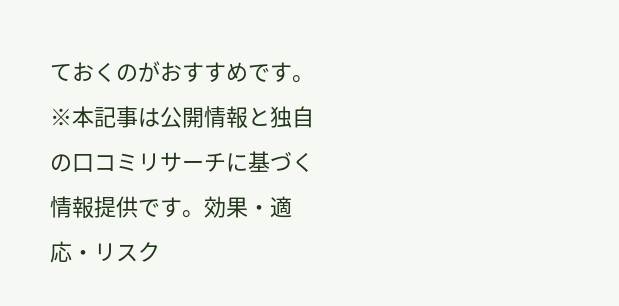ておくのがおすすめです。
※本記事は公開情報と独自の口コミリサーチに基づく情報提供です。効果・適応・リスク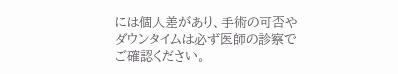には個人差があり、手術の可否やダウンタイムは必ず医師の診察でご確認ください。